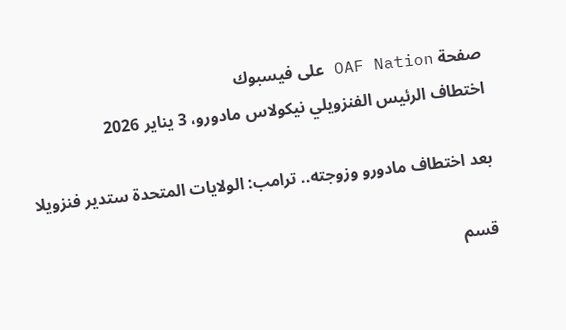صفحة OAF Nation على فيسبوك
اختطاف الرئيس الفنزويلي نيكولاس مادورو، 3 يناير 2026

بعد اختطاف مادورو وزوجته.. ترامب: الولايات المتحدة ستدير فنزويلا

قسم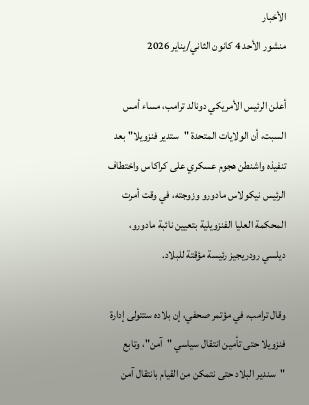الأخبار
منشور الأحد 4 كانون الثاني/يناير 2026

أعلن الرئيس الأمريكي دونالد ترامب، مساء أمس السبت، أن الولايات المتحدة "ستدير فنزويلا" بعد تنفيذه واشنطن هجوم عسكري على كراكاس واختطاف الرئيس نيكولاس مادورو وزوجته، في وقت أمرت المحكمة العليا الفنزويلية بتعيين نائبة مادورو، ديلسي رودريجيز رئيسة مؤقتة للبلاد.

وقال ترامب، في مؤتمر صحفي، إن بلاده ستتولى إدارة فنزويلا حتى تأمين انتقال سياسي "آمن"، وتابع "سندير البلاد حتى نتمكن من القيام بانتقال آمن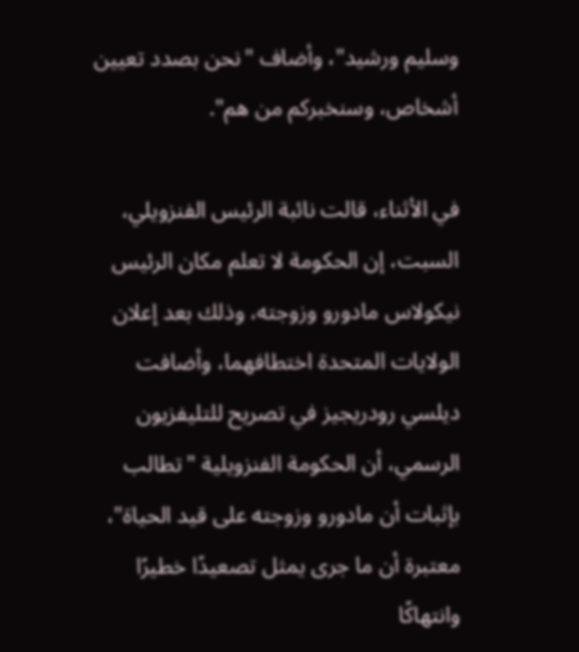وسليم ورشيد"، وأضاف "نحن بصدد تعيين أشخاص، وسنخبركم من هم".

في الأثناء، قالت نائبة الرئيس الفنزويلي، السبت، إن الحكومة لا تعلم مكان الرئيس نيكولاس مادورو وزوجته، وذلك بعد إعلان الولايات المتحدة اختطافهما، وأضافت ديلسي رودريجيز في تصريح للتليفزيون الرسمي، أن الحكومة الفنزويلية "تطالب بإثبات أن مادورو وزوجته على قيد الحياة"، معتبرة أن ما جرى يمثل تصعيدًا خطيرًا وانتهاكًا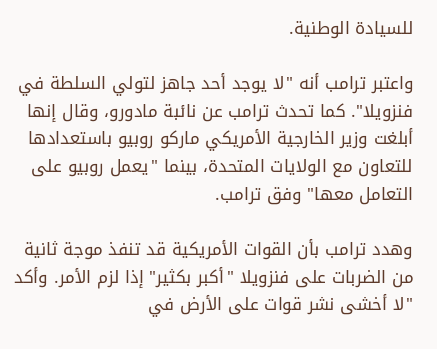للسيادة الوطنية.

واعتبر ترامب أنه "لا يوجد أحد جاهز لتولي السلطة في فنزويلا". كما تحدث ترامب عن نائبة مادورو، وقال إنها أبلغت وزير الخارجية الأمريكي ماركو روبيو باستعدادها للتعاون مع الولايات المتحدة، بينما "يعمل روبيو على التعامل معها" وفق ترامب.

وهدد ترامب بأن القوات الأمريكية قد تنفذ موجة ثانية من الضربات على فنزويلا "أكبر بكثير" إذا لزم الأمر. وأكد "لا أخشى نشر قوات على الأرض في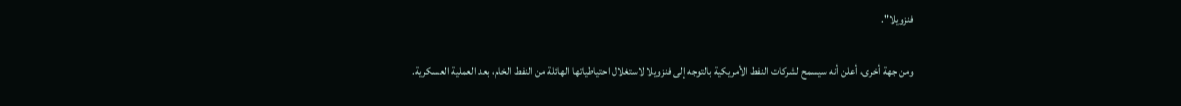فنزويلا".

ومن جهة أخرى، أعلن أنه سيسمح لشركات النفط الأمريكية بالتوجه إلى فنزويلا لاستغلال احتياطياتها الهائلة من النفط الخام، بعد العملية العسكرية.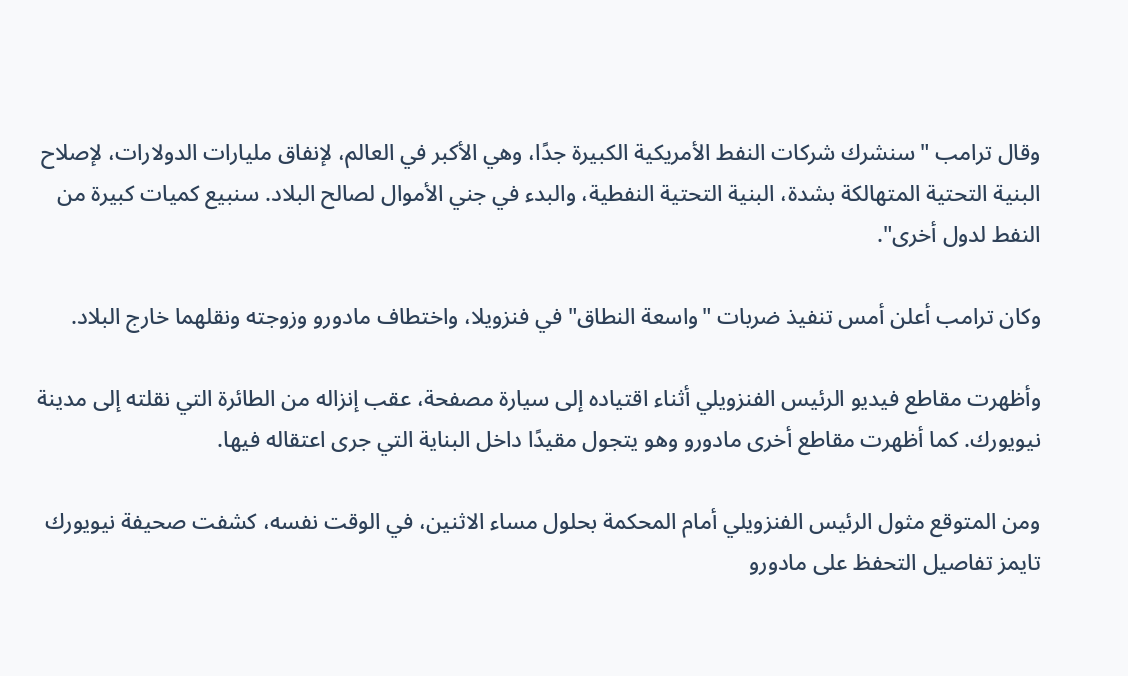وقال ترامب "سنشرك شركات النفط الأمريكية الكبيرة جدًا، وهي الأكبر في العالم، لإنفاق مليارات الدولارات، لإصلاح البنية التحتية المتهالكة بشدة، البنية التحتية النفطية، والبدء في جني الأموال لصالح البلاد. سنبيع كميات كبيرة من النفط لدول أخرى".

وكان ترامب أعلن أمس تنفيذ ضربات "واسعة النطاق" في فنزويلا، واختطاف مادورو وزوجته ونقلهما خارج البلاد.

وأظهرت مقاطع فيديو الرئيس الفنزويلي أثناء اقتياده إلى سيارة مصفحة، عقب إنزاله من الطائرة التي نقلته إلى مدينة نيويورك. كما أظهرت مقاطع أخرى مادورو وهو يتجول مقيدًا داخل البناية التي جرى اعتقاله فيها.

ومن المتوقع مثول الرئيس الفنزويلي أمام المحكمة بحلول مساء الاثنين، في الوقت نفسه، كشفت صحيفة نيويورك تايمز تفاصيل التحفظ على مادورو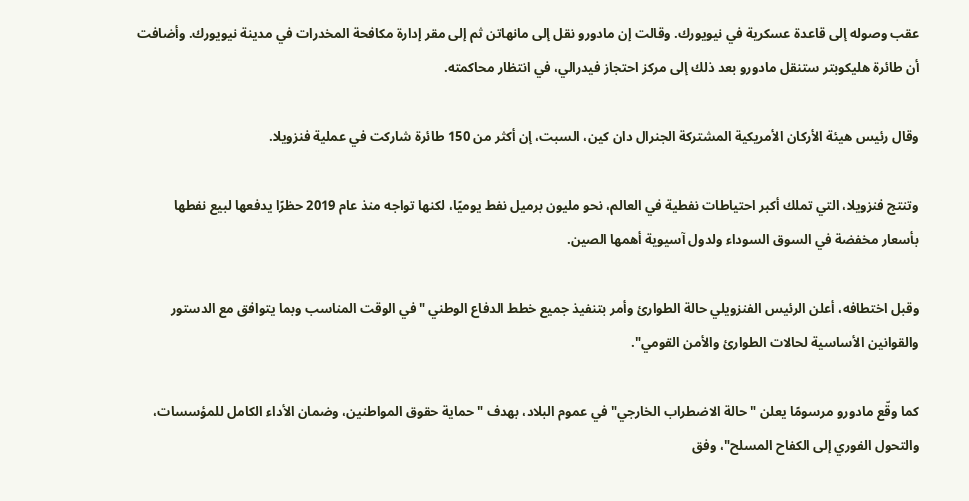عقب وصوله إلى قاعدة عسكرية في نيويورك. وقالت إن مادورو نقل إلى مانهاتن ثم إلى مقر إدارة مكافحة المخدرات في مدينة نيويورك. وأضافت أن طائرة هليكوبتر ستنقل مادورو بعد ذلك إلى مركز احتجاز فيدرالي، في انتظار محاكمته.

وقال رئيس هيئة الأركان الأمريكية المشتركة الجنرال دان كين، السبت، إن أكثر من 150 طائرة شاركت في عملية فنزويلا.

وتنتج فنزويلا، التي تملك أكبر احتياطات نفطية في العالم، نحو مليون برميل نفط يوميًا، لكنها تواجه منذ عام 2019 حظرًا يدفعها لبيع نفطها بأسعار مخفضة في السوق السوداء ولدول آسيوية أهمها الصين.

وقبل اختطافه، أعلن الرئيس الفنزويلي حالة الطوارئ وأمر بتنفيذ جميع خطط الدفاع الوطني "في الوقت المناسب وبما يتوافق مع الدستور والقوانين الأساسية لحالات الطوارئ والأمن القومي".

كما وقّع مادورو مرسومًا يعلن "حالة الاضطراب الخارجي" في عموم البلاد، بهدف "حماية حقوق المواطنين، وضمان الأداء الكامل للمؤسسات، والتحول الفوري إلى الكفاح المسلح"، وفق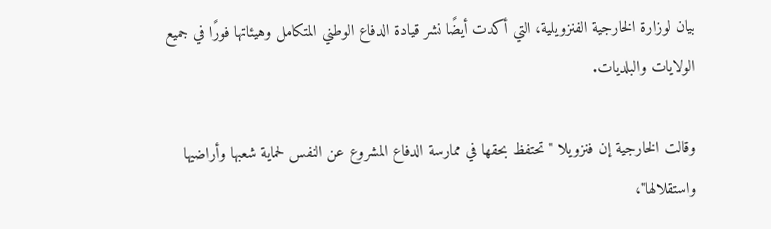بيان لوزارة الخارجية الفنزويلية، التي أكدت أيضًا نشر قيادة الدفاع الوطني المتكامل وهيئاتها فورًا في جميع الولايات والبلديات.

وقالت الخارجية إن فنزويلا "تحتفظ بحقها في ممارسة الدفاع المشروع عن النفس لحماية شعبها وأراضيها واستقلالها"،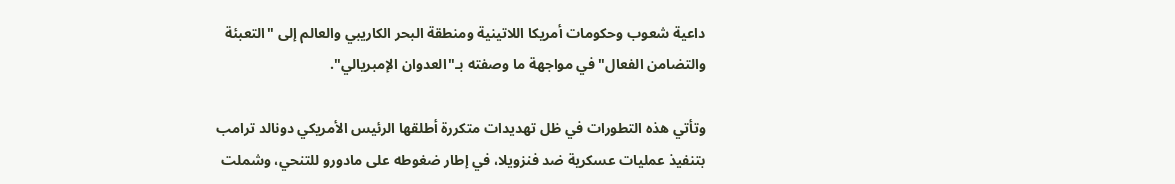داعية شعوب وحكومات أمريكا اللاتينية ومنطقة البحر الكاريبي والعالم إلى "التعبئة والتضامن الفعال" في مواجهة ما وصفته بـ"العدوان الإمبريالي".

وتأتي هذه التطورات في ظل تهديدات متكررة أطلقها الرئيس الأمريكي دونالد ترامب بتنفيذ عمليات عسكرية ضد فنزويلا، في إطار ضغوطه على مادورو للتنحي، وشملت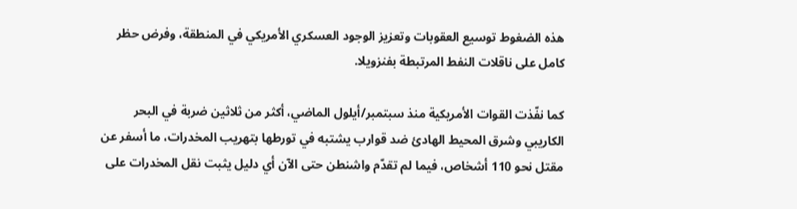هذه الضغوط توسيع العقوبات وتعزيز الوجود العسكري الأمريكي في المنطقة، وفرض حظر كامل على ناقلات النفط المرتبطة بفنزويلا.

كما نفّذت القوات الأمريكية منذ سبتمبر/أيلول الماضي، أكثر من ثلاثين ضربة في البحر الكاريبي وشرق المحيط الهادئ ضد قوارب يشتبه في تورطها بتهريب المخدرات، ما أسفر عن مقتل نحو 110 أشخاص، فيما لم تقدّم واشنطن حتى الآن أي دليل يثبت نقل المخدرات على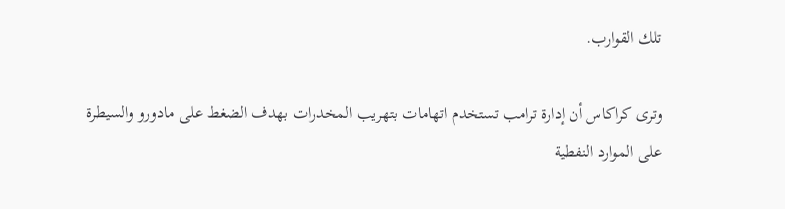تلك القوارب.

وترى كراكاس أن إدارة ترامب تستخدم اتهامات بتهريب المخدرات بهدف الضغط على مادورو والسيطرة على الموارد النفطية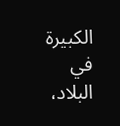الكبيرة في البلاد،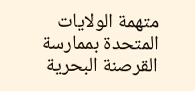متهمة الولايات المتحدة بممارسة القرصنة البحرية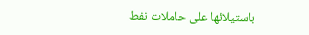باستيلائها على حاملات نفط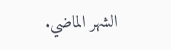الشهر الماضي.